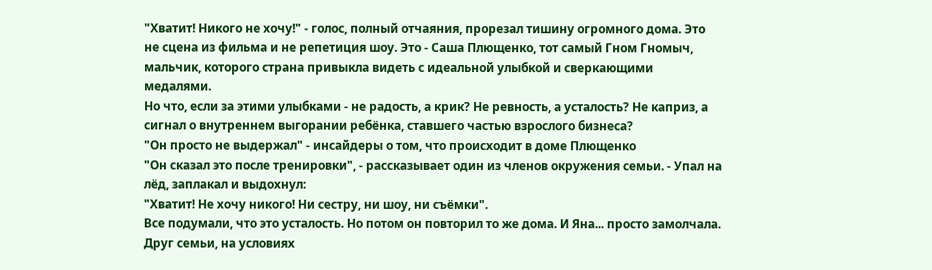"Хватит! Никого не хочу!" - голос, полный отчаяния, прорезал тишину огромного дома. Это не сцена из фильма и не репетиция шоу. Это - Саша Плющенко, тот самый Гном Гномыч, мальчик, которого страна привыкла видеть с идеальной улыбкой и сверкающими медалями.
Но что, если за этими улыбками - не радость, а крик? Не ревность, а усталость? Не каприз, а сигнал о внутреннем выгорании ребёнка, ставшего частью взрослого бизнеса?
"Он просто не выдержал" - инсайдеры о том, что происходит в доме Плющенко
"Он сказал это после тренировки", - рассказывает один из членов окружения семьи. - Упал на лёд, заплакал и выдохнул:
"Хватит! Не хочу никого! Ни сестру, ни шоу, ни съёмки".
Все подумали, что это усталость. Но потом он повторил то же дома. И Яна... просто замолчала.
Друг семьи, на условиях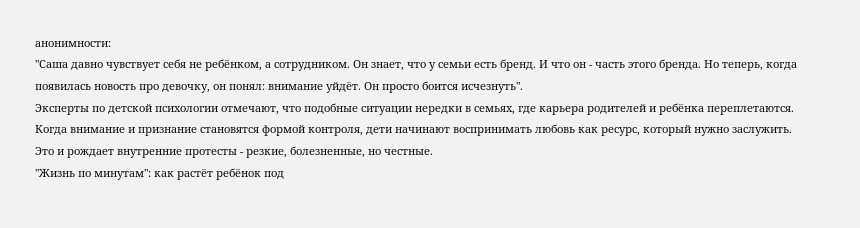анонимности:
"Саша давно чувствует себя не ребёнком, а сотрудником. Он знает, что у семьи есть бренд. И что он - часть этого бренда. Но теперь, когда появилась новость про девочку, он понял: внимание уйдёт. Он просто боится исчезнуть".
Эксперты по детской психологии отмечают, что подобные ситуации нередки в семьях, где карьера родителей и ребёнка переплетаются. Когда внимание и признание становятся формой контроля, дети начинают воспринимать любовь как ресурс, который нужно заслужить. Это и рождает внутренние протесты - резкие, болезненные, но честные.
"Жизнь по минутам": как растёт ребёнок под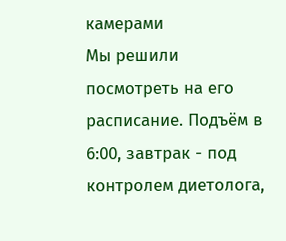камерами
Мы решили посмотреть на его расписание. Подъём в 6:00, завтрак - под контролем диетолога,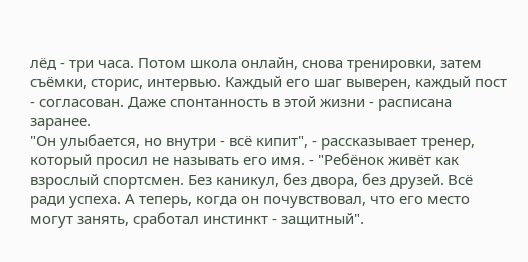лёд - три часа. Потом школа онлайн, снова тренировки, затем съёмки, сторис, интервью. Каждый его шаг выверен, каждый пост - согласован. Даже спонтанность в этой жизни - расписана заранее.
"Он улыбается, но внутри - всё кипит", - рассказывает тренер, который просил не называть его имя. - "Ребёнок живёт как взрослый спортсмен. Без каникул, без двора, без друзей. Всё ради успеха. А теперь, когда он почувствовал, что его место могут занять, сработал инстинкт - защитный".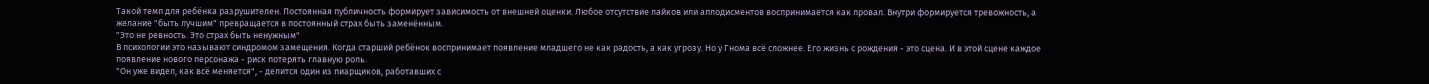Такой темп для ребёнка разрушителен. Постоянная публичность формирует зависимость от внешней оценки. Любое отсутствие лайков или аплодисментов воспринимается как провал. Внутри формируется тревожность, а желание "быть лучшим" превращается в постоянный страх быть заменённым.
"Это не ревность. Это страх быть ненужным"
В психологии это называют синдромом замещения. Когда старший ребёнок воспринимает появление младшего не как радость, а как угрозу. Но у Гнома всё сложнее. Его жизнь с рождения - это сцена. И в этой сцене каждое появление нового персонажа - риск потерять главную роль.
"Он уже видел, как всё меняется", - делится один из пиарщиков, работавших с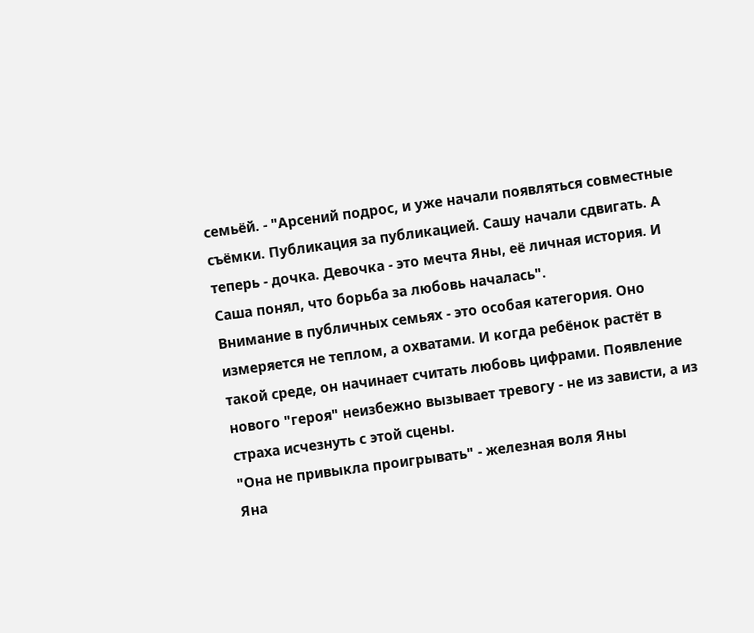семьёй. - "Арсений подрос, и уже начали появляться совместные съёмки. Публикация за публикацией. Сашу начали сдвигать. А теперь - дочка. Девочка - это мечта Яны, её личная история. И Саша понял, что борьба за любовь началась".
Внимание в публичных семьях - это особая категория. Оно измеряется не теплом, а охватами. И когда ребёнок растёт в такой среде, он начинает считать любовь цифрами. Появление нового "героя" неизбежно вызывает тревогу - не из зависти, а из страха исчезнуть с этой сцены.
"Она не привыкла проигрывать" - железная воля Яны
Яна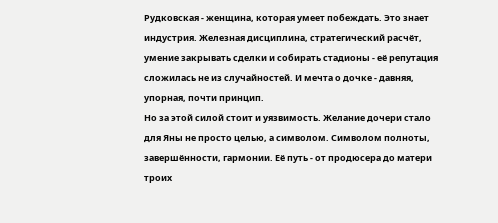Рудковская - женщина, которая умеет побеждать. Это знает индустрия. Железная дисциплина, стратегический расчёт, умение закрывать сделки и собирать стадионы - её репутация сложилась не из случайностей. И мечта о дочке - давняя, упорная, почти принцип.
Но за этой силой стоит и уязвимость. Желание дочери стало для Яны не просто целью, а символом. Символом полноты, завершённости, гармонии. Её путь - от продюсера до матери троих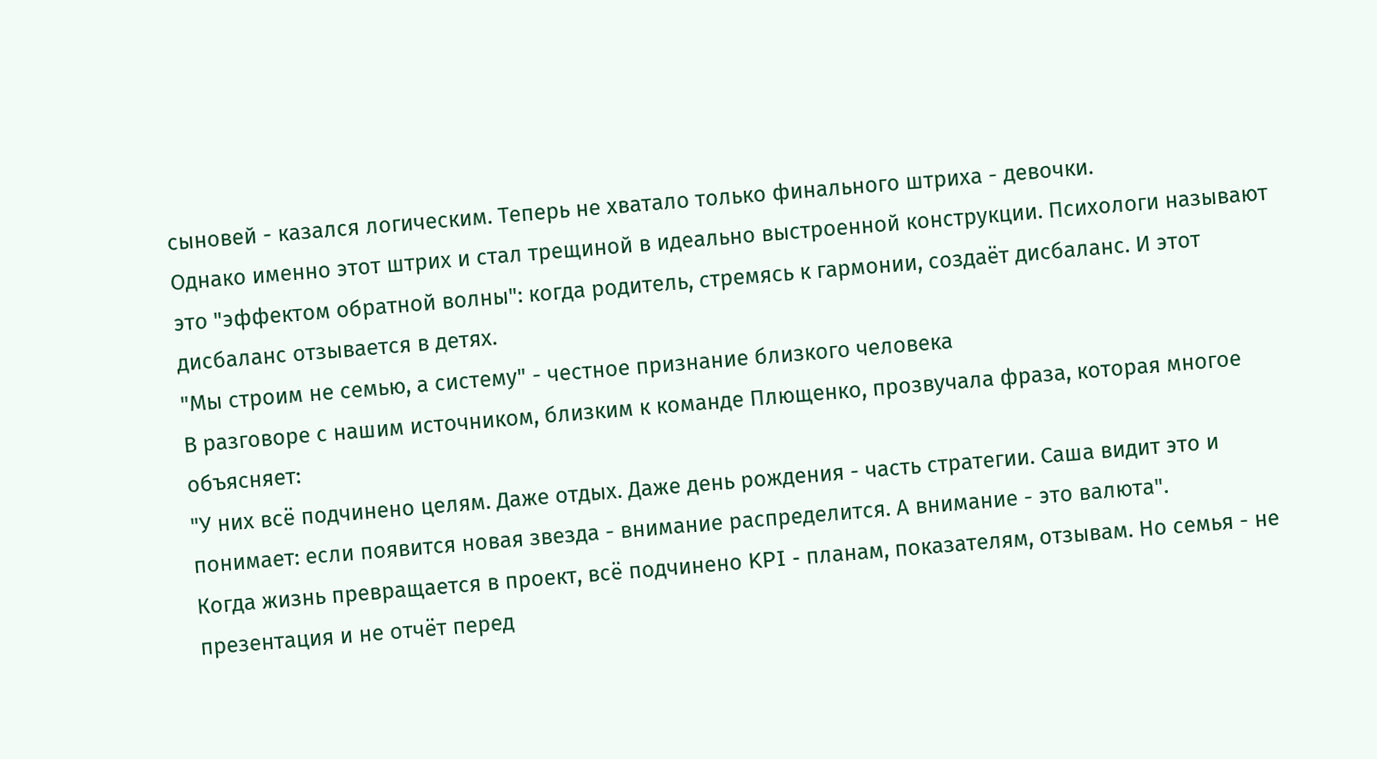сыновей - казался логическим. Теперь не хватало только финального штриха - девочки.
Однако именно этот штрих и стал трещиной в идеально выстроенной конструкции. Психологи называют это "эффектом обратной волны": когда родитель, стремясь к гармонии, создаёт дисбаланс. И этот дисбаланс отзывается в детях.
"Мы строим не семью, а систему" - честное признание близкого человека
В разговоре с нашим источником, близким к команде Плющенко, прозвучала фраза, которая многое объясняет:
"У них всё подчинено целям. Даже отдых. Даже день рождения - часть стратегии. Саша видит это и понимает: если появится новая звезда - внимание распределится. А внимание - это валюта".
Когда жизнь превращается в проект, всё подчинено KPI - планам, показателям, отзывам. Но семья - не презентация и не отчёт перед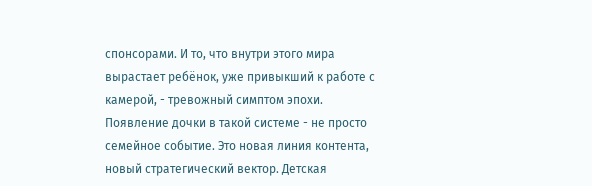спонсорами. И то, что внутри этого мира вырастает ребёнок, уже привыкший к работе с камерой, - тревожный симптом эпохи.
Появление дочки в такой системе - не просто семейное событие. Это новая линия контента, новый стратегический вектор. Детская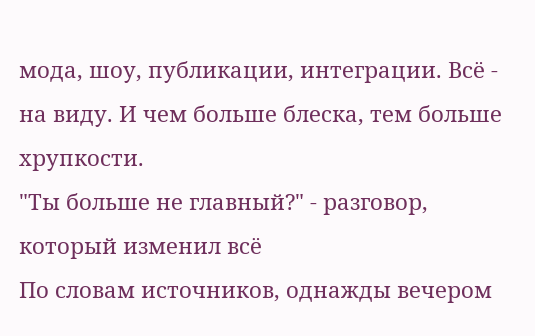мода, шоу, публикации, интеграции. Всё - на виду. И чем больше блеска, тем больше хрупкости.
"Ты больше не главный?" - разговор, который изменил всё
По словам источников, однажды вечером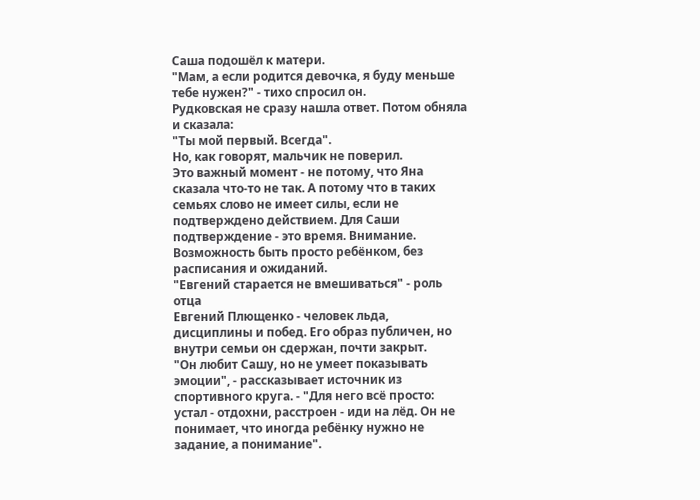Саша подошёл к матери.
"Мам, а если родится девочка, я буду меньше тебе нужен?" - тихо спросил он.
Рудковская не сразу нашла ответ. Потом обняла и сказала:
"Ты мой первый. Всегда".
Но, как говорят, мальчик не поверил.
Это важный момент - не потому, что Яна сказала что-то не так. А потому что в таких семьях слово не имеет силы, если не подтверждено действием. Для Саши подтверждение - это время. Внимание. Возможность быть просто ребёнком, без расписания и ожиданий.
"Евгений старается не вмешиваться" - роль отца
Евгений Плющенко - человек льда, дисциплины и побед. Его образ публичен, но внутри семьи он сдержан, почти закрыт.
"Он любит Сашу, но не умеет показывать эмоции", - рассказывает источник из спортивного круга. - "Для него всё просто: устал - отдохни, расстроен - иди на лёд. Он не понимает, что иногда ребёнку нужно не задание, а понимание".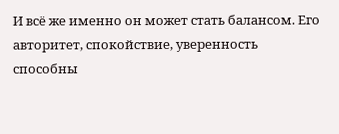И всё же именно он может стать балансом. Его авторитет, спокойствие, уверенность способны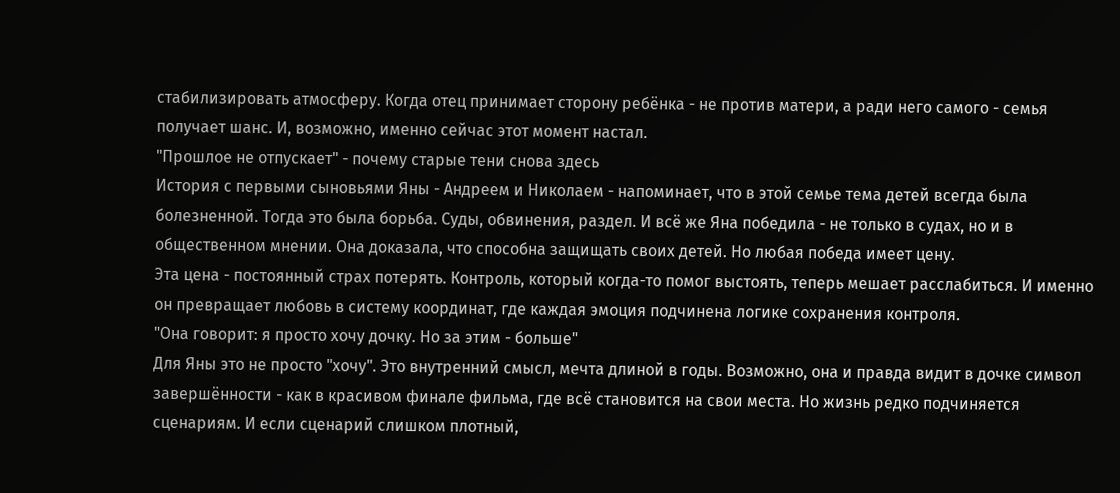стабилизировать атмосферу. Когда отец принимает сторону ребёнка - не против матери, а ради него самого - семья получает шанс. И, возможно, именно сейчас этот момент настал.
"Прошлое не отпускает" - почему старые тени снова здесь
История с первыми сыновьями Яны - Андреем и Николаем - напоминает, что в этой семье тема детей всегда была болезненной. Тогда это была борьба. Суды, обвинения, раздел. И всё же Яна победила - не только в судах, но и в общественном мнении. Она доказала, что способна защищать своих детей. Но любая победа имеет цену.
Эта цена - постоянный страх потерять. Контроль, который когда-то помог выстоять, теперь мешает расслабиться. И именно он превращает любовь в систему координат, где каждая эмоция подчинена логике сохранения контроля.
"Она говорит: я просто хочу дочку. Но за этим - больше"
Для Яны это не просто "хочу". Это внутренний смысл, мечта длиной в годы. Возможно, она и правда видит в дочке символ завершённости - как в красивом финале фильма, где всё становится на свои места. Но жизнь редко подчиняется сценариям. И если сценарий слишком плотный,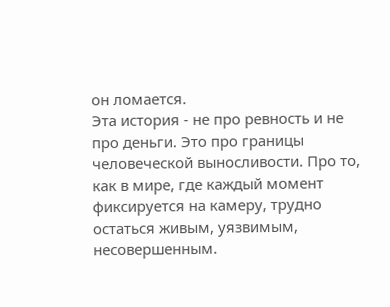он ломается.
Эта история - не про ревность и не про деньги. Это про границы человеческой выносливости. Про то, как в мире, где каждый момент фиксируется на камеру, трудно остаться живым, уязвимым, несовершенным.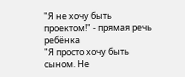"Я не хочу быть проектом!" - прямая речь ребёнка
"Я просто хочу быть сыном. Не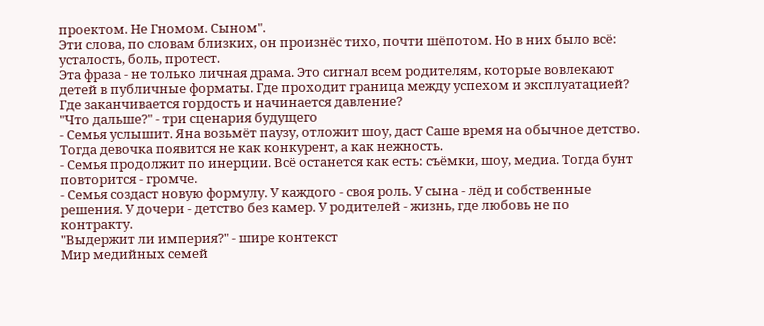проектом. Не Гномом. Сыном".
Эти слова, по словам близких, он произнёс тихо, почти шёпотом. Но в них было всё: усталость, боль, протест.
Эта фраза - не только личная драма. Это сигнал всем родителям, которые вовлекают детей в публичные форматы. Где проходит граница между успехом и эксплуатацией? Где заканчивается гордость и начинается давление?
"Что дальше?" - три сценария будущего
- Семья услышит. Яна возьмёт паузу, отложит шоу, даст Саше время на обычное детство. Тогда девочка появится не как конкурент, а как нежность.
- Семья продолжит по инерции. Всё останется как есть: съёмки, шоу, медиа. Тогда бунт повторится - громче.
- Семья создаст новую формулу. У каждого - своя роль. У сына - лёд и собственные решения. У дочери - детство без камер. У родителей - жизнь, где любовь не по контракту.
"Выдержит ли империя?" - шире контекст
Мир медийных семей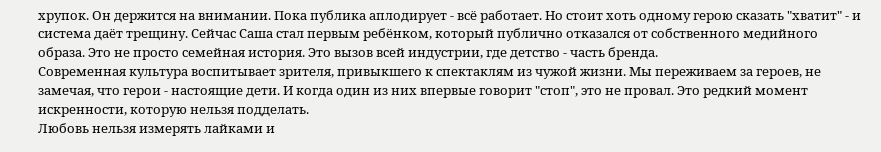хрупок. Он держится на внимании. Пока публика аплодирует - всё работает. Но стоит хоть одному герою сказать "хватит" - и система даёт трещину. Сейчас Саша стал первым ребёнком, который публично отказался от собственного медийного образа. Это не просто семейная история. Это вызов всей индустрии, где детство - часть бренда.
Современная культура воспитывает зрителя, привыкшего к спектаклям из чужой жизни. Мы переживаем за героев, не замечая, что герои - настоящие дети. И когда один из них впервые говорит "стоп", это не провал. Это редкий момент искренности, которую нельзя подделать.
Любовь нельзя измерять лайками и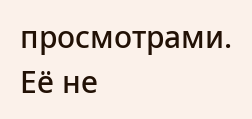просмотрами. Её не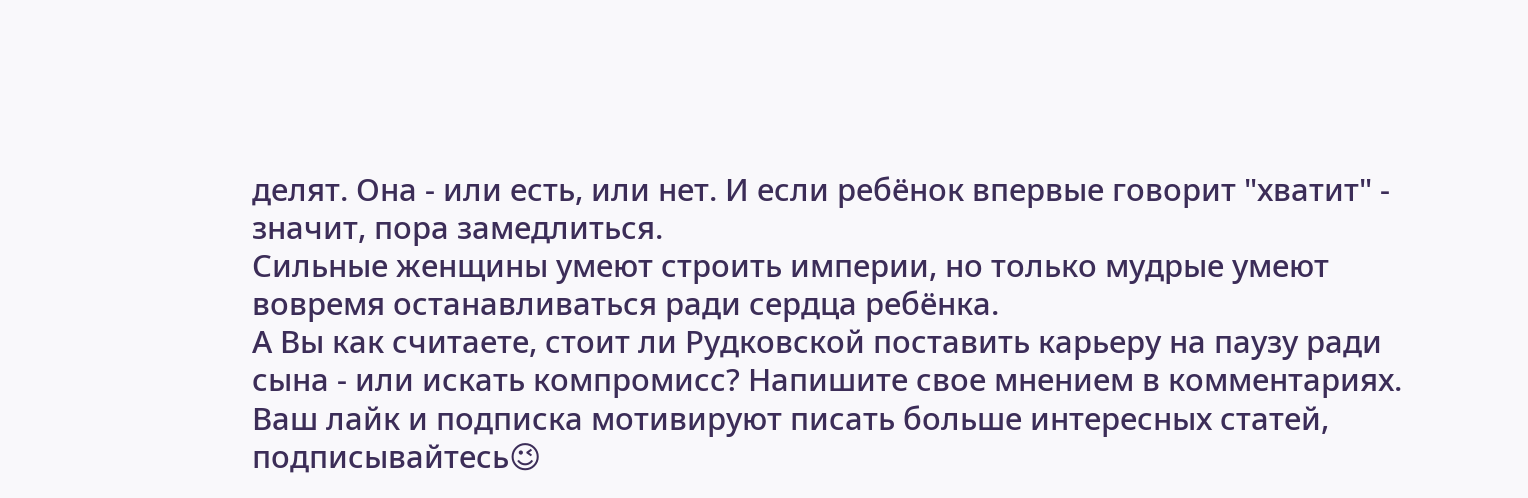делят. Она - или есть, или нет. И если ребёнок впервые говорит "хватит" - значит, пора замедлиться.
Сильные женщины умеют строить империи, но только мудрые умеют вовремя останавливаться ради сердца ребёнка.
А Вы как считаете, стоит ли Рудковской поставить карьеру на паузу ради сына - или искать компромисс? Напишите свое мнением в комментариях.
Ваш лайк и подписка мотивируют писать больше интересных статей, подписывайтесь😉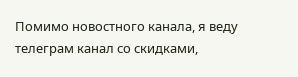Помимо новостного канала, я веду телеграм канал со скидками,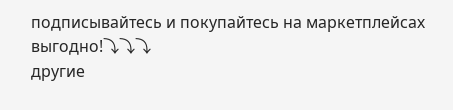подписывайтесь и покупайтесь на маркетплейсах выгодно!⤵⤵⤵
другие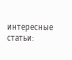интересные статьи: